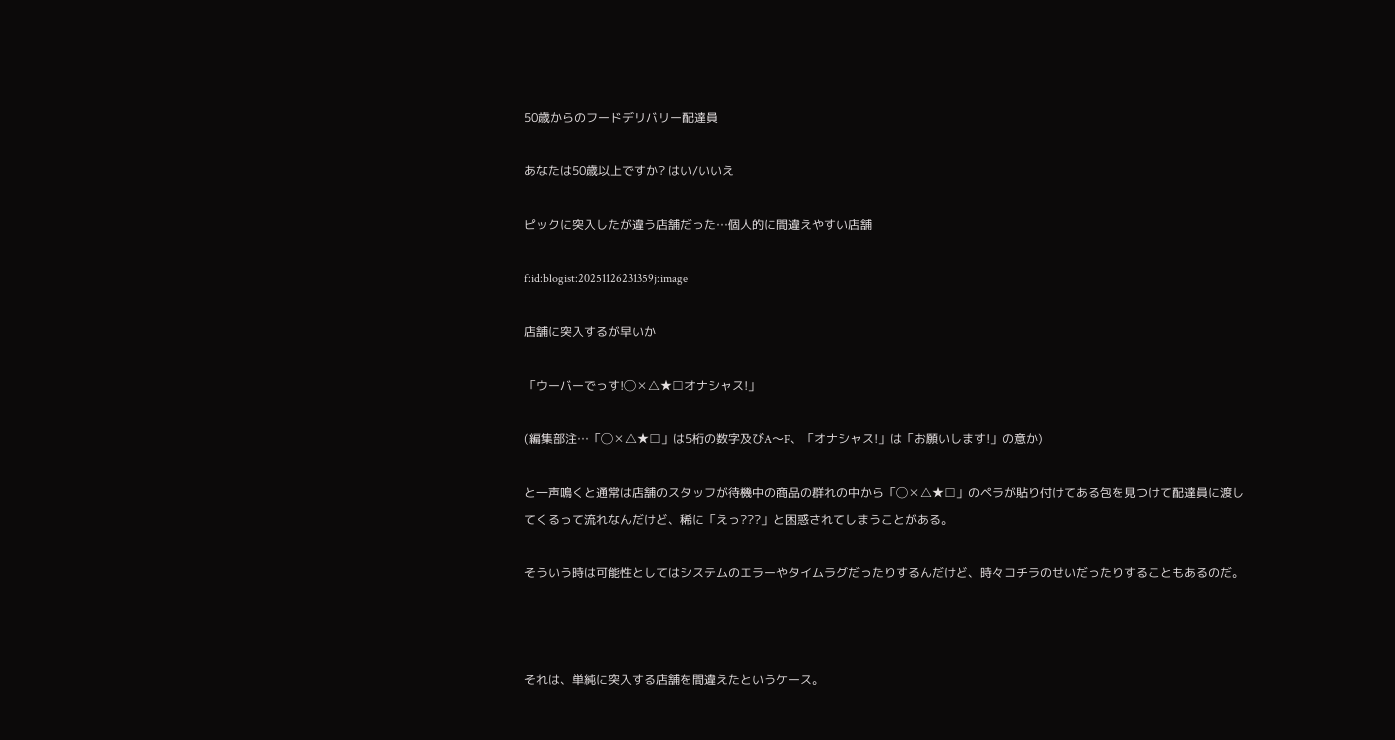50歳からのフードデリバリー配達員

あなたは50歳以上ですか? はい/いいえ

ピックに突入したが違う店舗だった…個人的に間違えやすい店舗

f:id:blogist:20251126231359j:image

店舗に突入するが早いか

「ウーバーでっす!◯✕△★□オナシャス!」

(編集部注…「◯✕△★□」は5桁の数字及びA〜F、「オナシャス!」は「お願いします!」の意か)

と一声鳴くと通常は店舗のスタッフが待機中の商品の群れの中から「◯✕△★□」のペラが貼り付けてある包を見つけて配達員に渡してくるって流れなんだけど、稀に「えっ???」と困惑されてしまうことがある。

そういう時は可能性としてはシステムのエラーやタイムラグだったりするんだけど、時々コチラのせいだったりすることもあるのだ。



それは、単純に突入する店舗を間違えたというケース。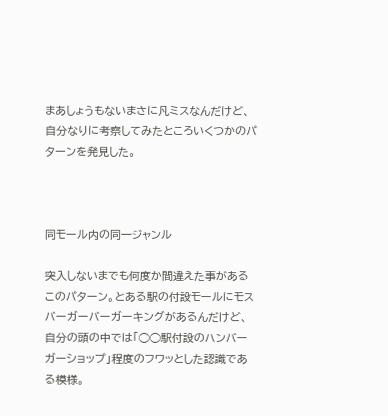まあしょうもないまさに凡ミスなんだけど、自分なりに考察してみたところいくつかのパターンを発見した。



同モール内の同一ジャンル

突入しないまでも何度か間違えた事があるこのパターン。とある駅の付設モールにモスバーガーバーガーキングがあるんだけど、自分の頭の中では「◯◯駅付設のハンバーガーショップ」程度のフワッとした認識である模様。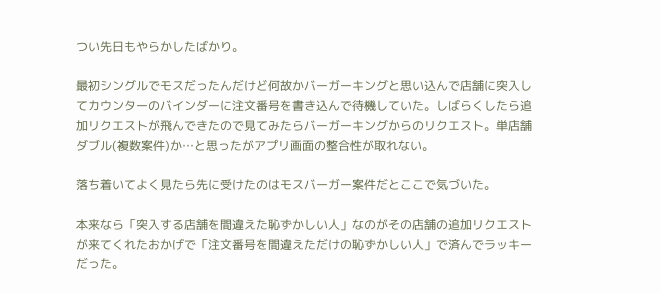つい先日もやらかしたばかり。

最初シングルでモスだったんだけど何故かバーガーキングと思い込んで店舗に突入してカウンターのバインダーに注文番号を書き込んで待機していた。しばらくしたら追加リクエストが飛んできたので見てみたらバーガーキングからのリクエスト。単店舗ダブル(複数案件)か…と思ったがアプリ画面の整合性が取れない。

落ち着いてよく見たら先に受けたのはモスバーガー案件だとここで気づいた。

本来なら「突入する店舗を間違えた恥ずかしい人」なのがその店舗の追加リクエストが来てくれたおかげで「注文番号を間違えただけの恥ずかしい人」で済んでラッキーだった。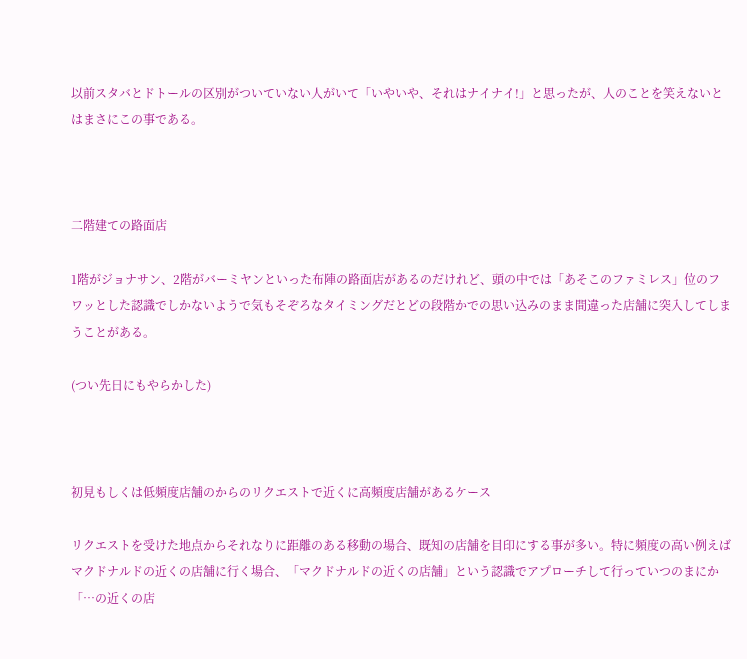以前スタバとドトールの区別がついていない人がいて「いやいや、それはナイナイ!」と思ったが、人のことを笑えないとはまさにこの事である。



二階建ての路面店

1階がジョナサン、2階がバーミヤンといった布陣の路面店があるのだけれど、頭の中では「あそこのファミレス」位のフワッとした認識でしかないようで気もそぞろなタイミングだとどの段階かでの思い込みのまま間違った店舗に突入してしまうことがある。

(つい先日にもやらかした)



初見もしくは低頻度店舗のからのリクエストで近くに高頻度店舗があるケース

リクエストを受けた地点からそれなりに距離のある移動の場合、既知の店舗を目印にする事が多い。特に頻度の高い例えばマクドナルドの近くの店舗に行く場合、「マクドナルドの近くの店舗」という認識でアプローチして行っていつのまにか「…の近くの店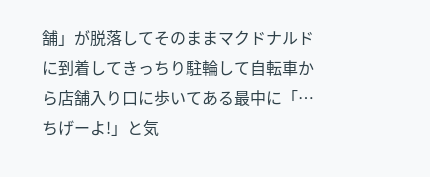舗」が脱落してそのままマクドナルドに到着してきっちり駐輪して自転車から店舗入り口に歩いてある最中に「…ちげーよ!」と気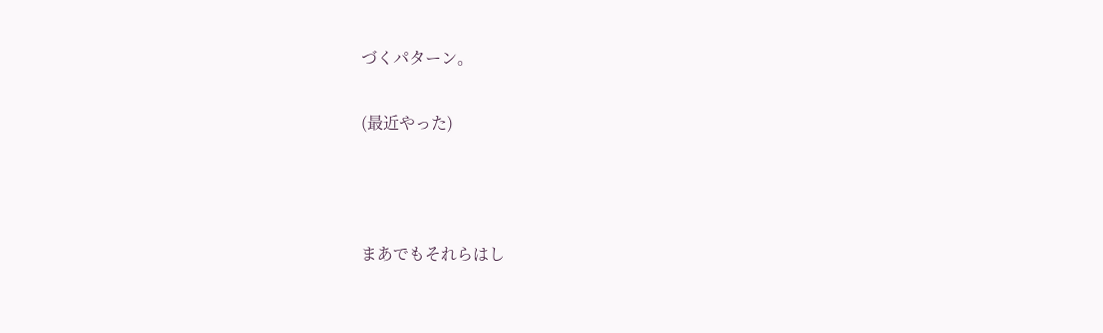づくパターン。

(最近やった)



まあでもそれらはし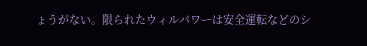ょうがない。限られたウィルパワーは安全運転などのシ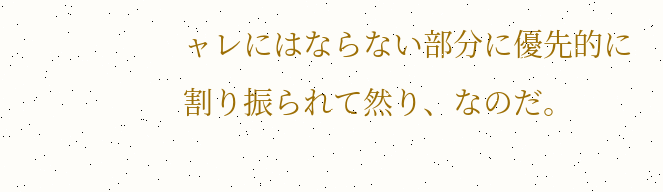ャレにはならない部分に優先的に割り振られて然り、なのだ。